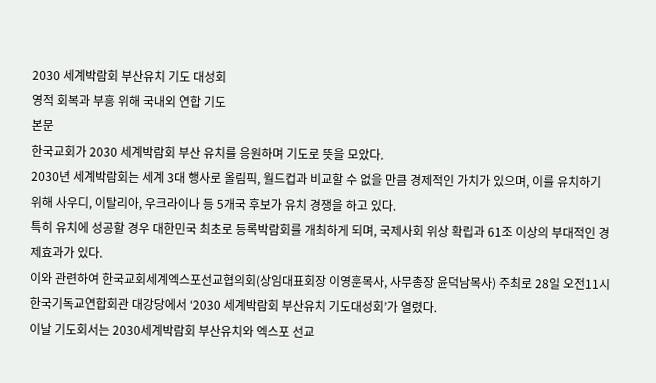2030 세계박람회 부산유치 기도 대성회
영적 회복과 부흥 위해 국내외 연합 기도
본문
한국교회가 2030 세계박람회 부산 유치를 응원하며 기도로 뜻을 모았다.
2030년 세계박람회는 세계 3대 행사로 올림픽, 월드컵과 비교할 수 없을 만큼 경제적인 가치가 있으며, 이를 유치하기 위해 사우디, 이탈리아, 우크라이나 등 5개국 후보가 유치 경쟁을 하고 있다.
특히 유치에 성공할 경우 대한민국 최초로 등록박람회를 개최하게 되며, 국제사회 위상 확립과 61조 이상의 부대적인 경제효과가 있다.
이와 관련하여 한국교회세계엑스포선교협의회(상임대표회장 이영훈목사, 사무총장 윤덕남목사) 주최로 28일 오전11시 한국기독교연합회관 대강당에서 ‘2030 세계박람회 부산유치 기도대성회’가 열렸다.
이날 기도회서는 2030세계박람회 부산유치와 엑스포 선교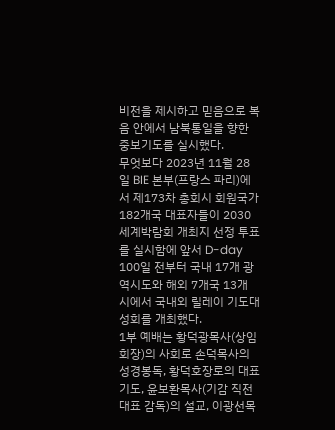비전을 제시하고 믿음으로 복음 안에서 남북통일을 향한 중보기도를 실시했다.
무엇보다 2023년 11월 28일 BIE 본부(프랑스 파리)에서 제173차 총회시 회원국가 182개국 대표자들이 2030 세계박람회 개최지 선정 투표를 실시함에 앞서 D-day 100일 전부터 국내 17개 광역시도와 해외 7개국 13개 시에서 국내외 릴레이 기도대성회를 개최했다.
1부 예배는 황덕광목사(상임회장)의 사회로 손덕목사의 성경봉독, 황덕호장로의 대표기도, 윤보환목사(기감 직전대표 감독)의 설교, 이광선목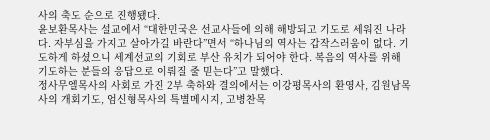사의 축도 순으로 진행됐다.
윤보환목사는 설교에서 “대한민국은 선교사들에 의해 해방되고 기도로 세워진 나라다. 자부심을 가지고 살아가길 바란다”면서 “하나님의 역사는 갑작스러움이 없다. 기도하게 하셨으니 세계선교의 기회로 부산 유치가 되어야 한다. 복음의 역사를 위해 기도하는 분들의 응답으로 이뤄질 줄 믿는다”고 말했다.
정사무엘목사의 사회로 가진 2부 축하와 결의에서는 이강평목사의 환영사, 김원남목사의 개회기도, 엄신형목사의 특별메시지, 고병찬목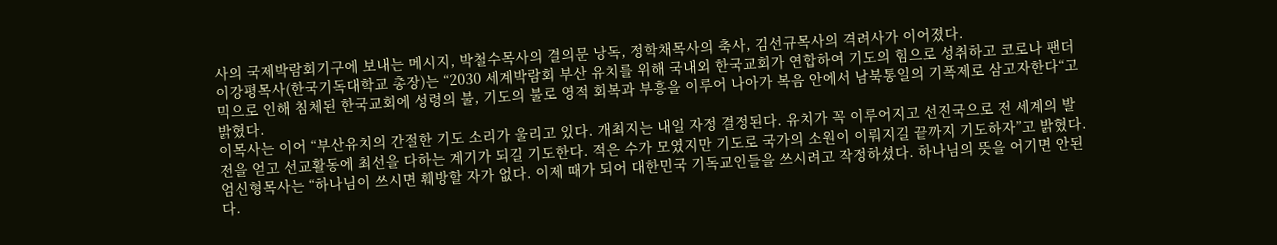사의 국제박람회기구에 보내는 메시지, 박철수목사의 결의문 낭독, 정학채목사의 축사, 김선규목사의 격려사가 이어졌다.
이강평목사(한국기독대학교 총장)는 “2030 세계박람회 부산 유치를 위해 국내외 한국교회가 연합하여 기도의 힘으로 성취하고 코로나 팬더믹으로 인해 침체된 한국교회에 성령의 불, 기도의 불로 영적 회복과 부흥을 이루어 나아가 복음 안에서 남북통일의 기폭제로 삼고자한다“고 밝혔다.
이목사는 이어 “부산유치의 간절한 기도 소리가 울리고 있다. 개최지는 내일 자정 결정된다. 유치가 꼭 이루어지고 선진국으로 전 세계의 발전을 얻고 선교활동에 최선을 다하는 계기가 되길 기도한다. 적은 수가 모였지만 기도로 국가의 소원이 이뤄지길 끝까지 기도하자”고 밝혔다.
엄신형목사는 “하나님이 쓰시면 훼방할 자가 없다. 이제 때가 되어 대한민국 기독교인들을 쓰시려고 작정하셨다. 하나님의 뜻을 어기면 안된다.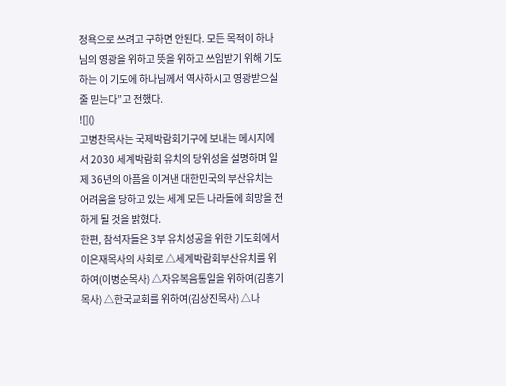정욕으로 쓰려고 구하면 안된다. 모든 목적이 하나님의 영광을 위하고 뜻을 위하고 쓰임받기 위해 기도하는 이 기도에 하나님께서 역사하시고 영광받으실 줄 믿는다”고 전했다.
![]()
고병찬목사는 국제박람회기구에 보내는 메시지에서 2030 세계박람회 유치의 당위성을 설명하며 일제 36년의 아픔을 이겨낸 대한민국의 부산유치는 어려움을 당하고 있는 세계 모든 나라들에 희망을 전하게 될 것을 밝혔다.
한편, 참석자들은 3부 유치성공을 위한 기도회에서 이은재목사의 사회로 △세계박람회부산유치를 위하여(이병순목사) △자유복음통일을 위하여(김홍기목사) △한국교회를 위하여(김상진목사) △나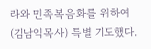라와 민족복음화를 위하여(김남익목사) 특별 기도했다.